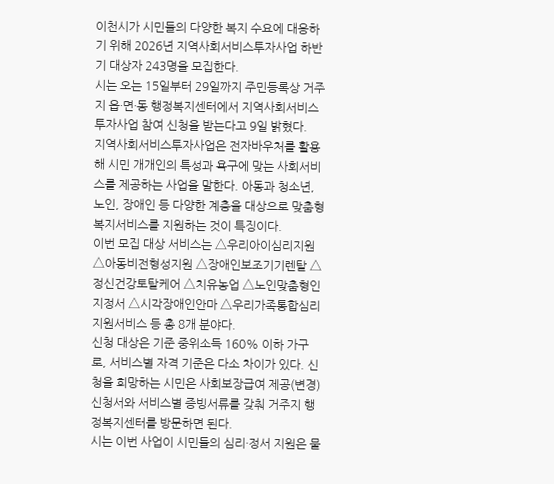이천시가 시민들의 다양한 복지 수요에 대응하기 위해 2026년 지역사회서비스투자사업 하반기 대상자 243명을 모집한다.
시는 오는 15일부터 29일까지 주민등록상 거주지 읍·면·동 행정복지센터에서 지역사회서비스투자사업 참여 신청을 받는다고 9일 밝혔다.
지역사회서비스투자사업은 전자바우처를 활용해 시민 개개인의 특성과 욕구에 맞는 사회서비스를 제공하는 사업을 말한다. 아동과 청소년, 노인, 장애인 등 다양한 계층을 대상으로 맞춤형 복지서비스를 지원하는 것이 특징이다.
이번 모집 대상 서비스는 △우리아이심리지원 △아동비전형성지원 △장애인보조기기렌탈 △정신건강토탈케어 △치유농업 △노인맞춤형인지정서 △시각장애인안마 △우리가족통합심리지원서비스 등 총 8개 분야다.
신청 대상은 기준 중위소득 160% 이하 가구로, 서비스별 자격 기준은 다소 차이가 있다. 신청을 희망하는 시민은 사회보장급여 제공(변경) 신청서와 서비스별 증빙서류를 갖춰 거주지 행정복지센터를 방문하면 된다.
시는 이번 사업이 시민들의 심리·정서 지원은 물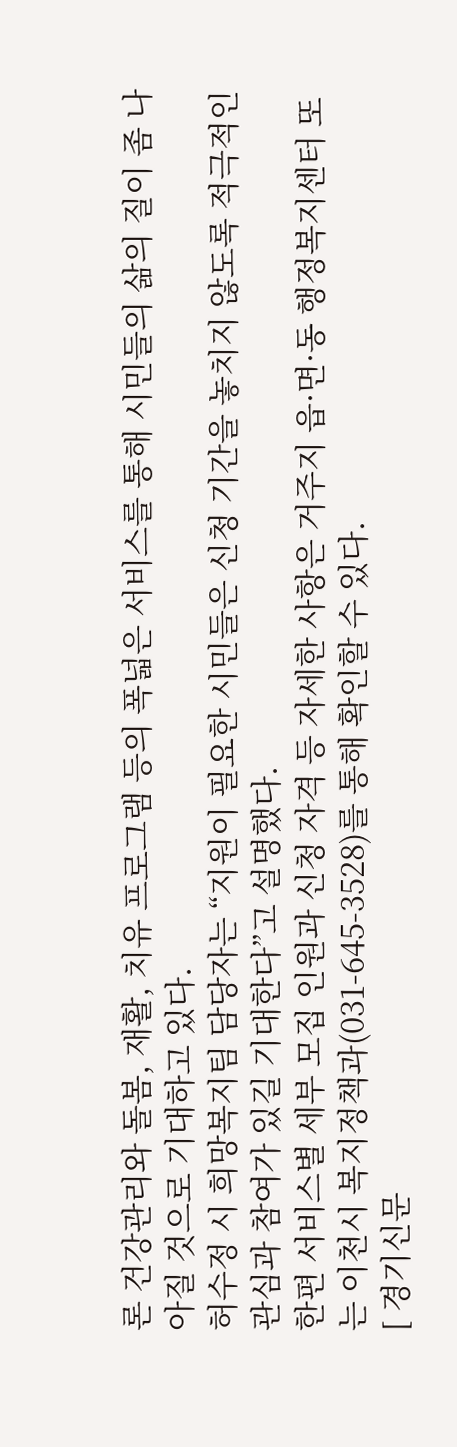론 건강관리와 돌봄, 재활, 치유 프로그램 등의 폭넓은 서비스를 통해 시민들의 삶의 질이 좀 나아질 것으로 기대하고 있다.
허수정 시 희망복지팀 담당자는 “지원이 필요한 시민들은 신청 기간을 놓치지 않도록 적극적인 관심과 참여가 있길 기대한다”고 설명했다.
한편 서비스별 세부 모집 인원과 신청 자격 등 자세한 사항은 거주지 읍·면·동 행정복지센터 또는 이천시 복지정책과(031-645-3528)를 통해 확인할 수 있다.
[ 경기신문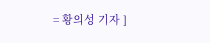= 황의성 기자 ]